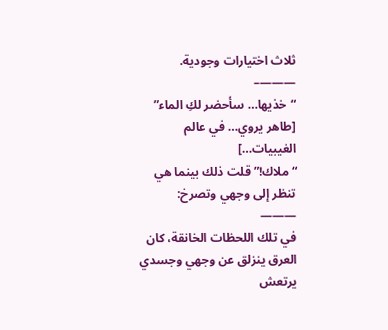ثلاث اختيارات وجودية.
———–
“خذيها… سأحضر لكِ الماء”
[طاهر يروي… في عالم الغيبيات…]
“ملاك!” قلت ذلك بينما هي تنظر إلى وجهي وتصرخ:
———
في تلك اللحظات الخانقة، كان العرق ينزلق عن وجهي وجسدي يرتعش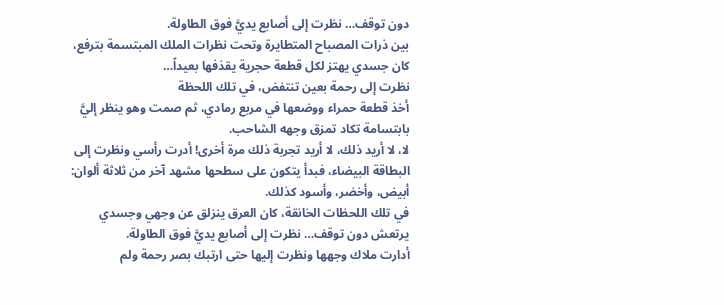دون توقف… نظرت إلى أصابع يديَّ فوق الطاولة.
بين ذرات المصباح المتطايرة وتحت نظرات الملك المبتسمة بترفع، كان جسدي يهتز لكل قطعة حجرية يقذفها بعيداً…
نظرت إلى رحمة بعين تنتفض، في تلك اللحظة
أخذ قطعة حمراء ووضعها في مربع رمادي، ثم صمت وهو ينظر إليَّ بابتسامة تكاد تمزق وجهه الشاحب.
لا، لا أريد ذلك، لا أريد تجربة ذلك مرة أخرى! أدرت رأسي ونظرت إلى البطاقة البيضاء، فبدأ يتكون على سطحها مشهد آخر من ثلاثة ألوان: أبيض، وأخضر، وأسود كذلك.
في تلك اللحظات الخانقة، كان العرق ينزلق عن وجهي وجسدي يرتعش دون توقف… نظرت إلى أصابع يديَّ فوق الطاولة.
أدارت ملاك وجهها ونظرت إليها حتى ارتبك بصر رحمة ولم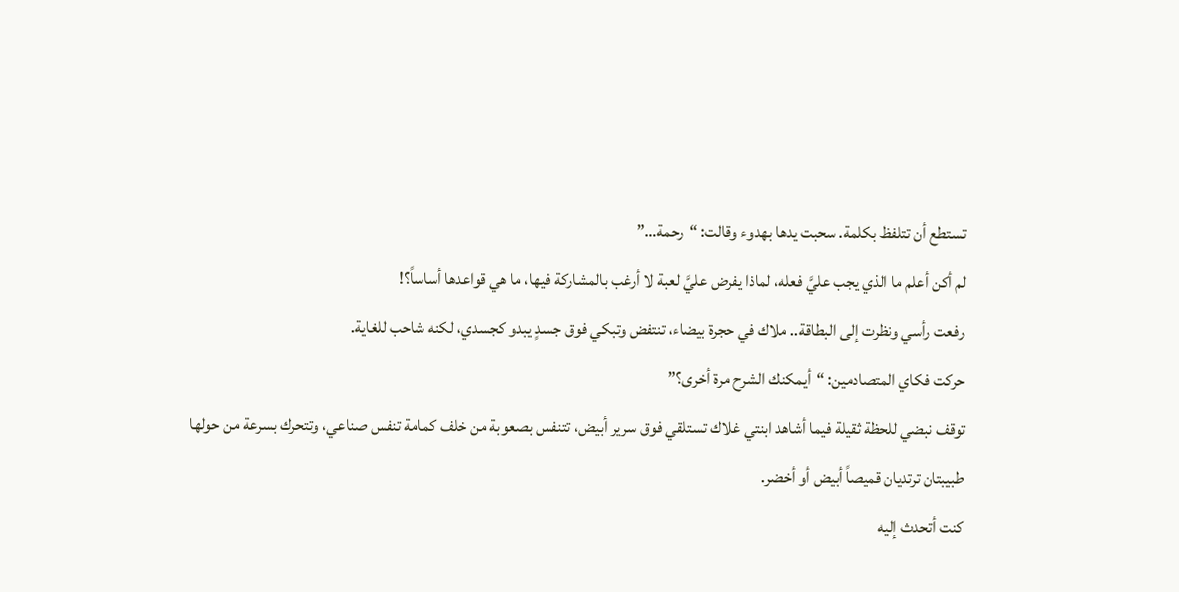تستطع أن تتلفظ بكلمة. سحبت يدها بهدوء وقالت: “رحمة…”
لم أكن أعلم ما الذي يجب عليَّ فعله، لماذا يفرض عليَّ لعبة لا أرغب بالمشاركة فيها، ما هي قواعدها أساساً؟!
رفعت رأسي ونظرت إلى البطاقة.. ملاك في حجرة بيضاء، تنتفض وتبكي فوق جسدٍ يبدو كجسدي، لكنه شاحب للغاية.
حركت فكاي المتصادمين: “أيمكنك الشرح مرة أخرى؟”
توقف نبضي للحظة ثقيلة فيما أشاهد ابنتي غلاك تستلقي فوق سرير أبيض، تتنفس بصعوبة من خلف كمامة تنفس صناعي، وتتحرك بسرعة من حولها طبيبتان ترتديان قميصاً أبيض أو أخضر.
كنت أتحدث إليه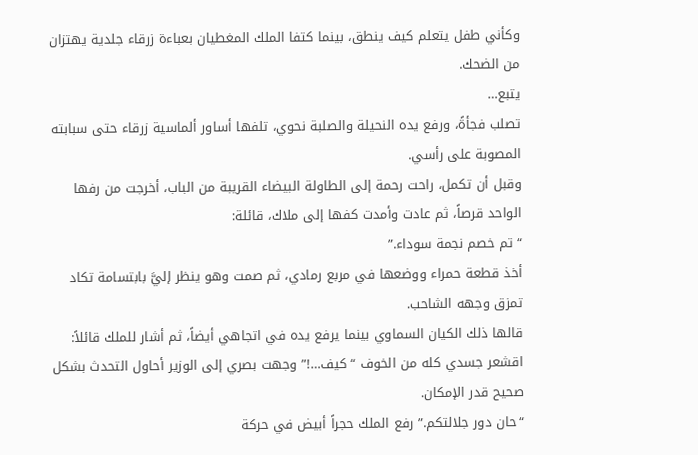وكأني طفل يتعلم كيف ينطق، بينما كتفا الملك المغطيان بعباءة زرقاء جلدية يهتزان من الضحك.
يتبع…
تصلب فجأةً، ورفع يده النحيلة والصلبة نحوي، تلفها أساور ألماسية زرقاء حتى سبابته المصوبة على رأسي.
وقبل أن تكمل، راحت رحمة إلى الطاولة البيضاء القريبة من الباب، أخرجت من رفها الواحد قرصاً، ثم عادت وأمدت كفها إلى ملاك، قائلة:
“تم خصم نجمة سوداء.”
أخذ قطعة حمراء ووضعها في مربع رمادي، ثم صمت وهو ينظر إليَّ بابتسامة تكاد تمزق وجهه الشاحب.
قالها ذلك الكيان السماوي بينما يرفع يده في اتجاهي أيضاً، ثم أشار للملك قائلاً:
اقشعر جسدي كله من الخوف “كيف…!” وجهت بصري إلى الوزير أحاول التحدث بشكل صحيح قدر الإمكان.
“حان دور جلالتكم.” رفع الملك حجراً أبيض في حركة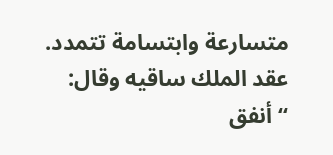متسارعة وابتسامة تتمدد.
عقد الملك ساقيه وقال:
“أنفق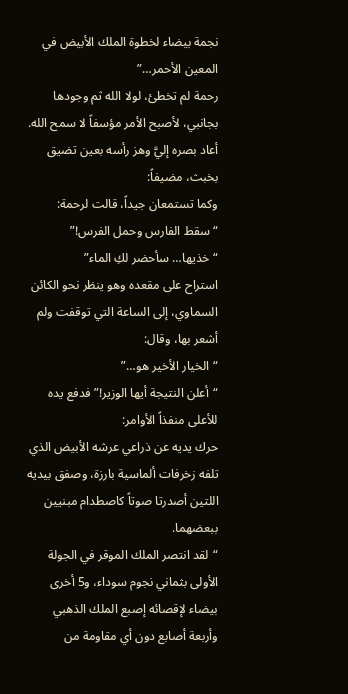نجمة بيضاء لخطوة الملك الأبيض في المعين الأحمر…”
رحمة لم تخطئ، لولا الله ثم وجودها بجانبي، لأصبح الأمر مؤسفاً لا سمح الله.
أعاد بصره إليَّ وهز رأسه بعين تضيق بخبث، مضيفاً:
وكما تستمعان جيداً، قالت لرحمة:
“سقط الفارس وحمل الفرس!”
“خذيها… سأحضر لكِ الماء”
استراح على مقعده وهو ينظر نحو الكائن السماوي، إلى الساعة التي توقفت ولم أشعر بها، وقال:
“الخيار الأخير هو…”
“أعلن النتيجة أيها الوزير!” فدفع يده للأعلى منفذاً الأوامر:
حرك يديه عن ذراعي عرشه الأبيض الذي تلفه زخرفات ألماسية بارزة، وصفق بيديه اللتين أصدرتا صوتاً كاصطدام مبنيين ببعضهما.
“لقد انتصر الملك الموقر في الجولة الأولى بثماني نجوم سوداء، و5 أخرى بيضاء لإقصائه إصبع الملك الذهبي وأربعة أصابع دون أي مقاومة من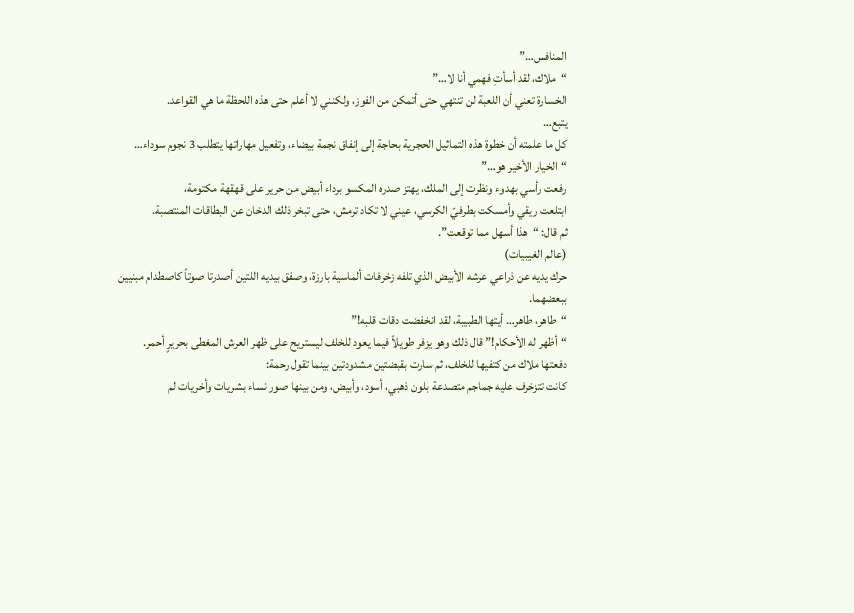المنافس…”
“ملاك، لقد أسأتِ فهمي أنا لا…”
الخسارة تعني أن اللعبة لن تنتهي حتى أتمكن من الفوز، ولكنني لا أعلم حتى هذه اللحظة ما هي القواعد.
يتبع…
كل ما علمته أن خطوة هذه التماثيل الحجرية بحاجة إلى إنفاق نجمة بيضاء، وتفعيل مهاراتها يتطلب 3 نجوم سوداء…
“الخيار الأخير هو…”
رفعت رأسي بهدوء ونظرت إلى الملك، يهتز صدره المكسو برداء أبيض من حرير على قهقهة مكتومة،
ابتلعت ريقي وأمسكت بطرفيّ الكرسي، عيني لا تكاد ترمش، حتى تبخر ذلك الدخان عن البطاقات المنتصبة.
ثم قال: “هذا أسهل مما توقعت”.
(عالم الغيبيات)
حرك يديه عن ذراعي عرشه الأبيض الذي تلفه زخرفات ألماسية بارزة، وصفق بيديه اللتين أصدرتا صوتاً كاصطدام مبنيين ببعضهما.
“طاهر، طاهر… أيتها الطبيبة، لقد انخفضت دقات قلبه!”
“أظهر له الأحكام!” قال ذلك وهو يزفر طويلاً فيما يعود للخلف ليستريح على ظهر العرش المغطى بحريرٍ أحمر.
دفعتها ملاك من كتفيها للخلف، ثم سارت بقبضتين مشدودتين بينما تقول رحمة:
كانت تتزخرف عليه جماجم متصدعة بلون ذهبي، أسود، وأبيض، ومن بينها صور نساء بشريات وأخريات لم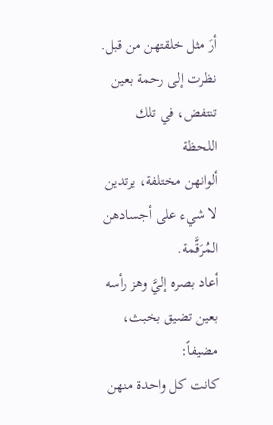أرَ مثل خلقتهن من قبل.
نظرت إلى رحمة بعين تنتفض، في تلك اللحظة
ألوانهن مختلفة، يرتدين لا شيء على أجسادهن المُرَقَّمة.
أعاد بصره إليَّ وهز رأسه بعين تضيق بخبث، مضيفاً:
كانت كل واحدة منهن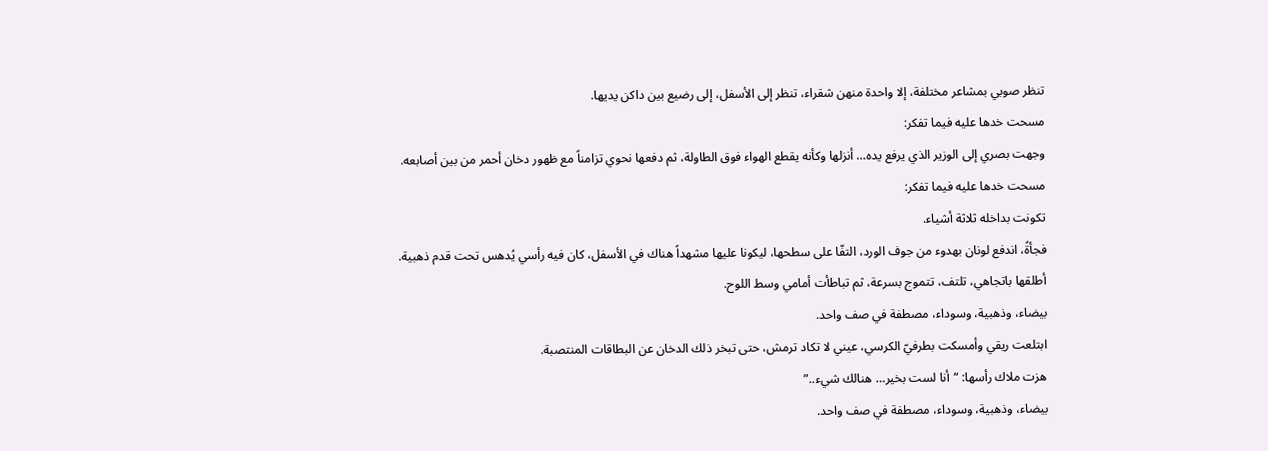تنظر صوبي بمشاعر مختلفة، إلا واحدة منهن شقراء، تنظر إلى الأسفل، إلى رضيع بين داكن يديها.
مسحت خدها عليه فيما تفكر:
وجهت بصري إلى الوزير الذي يرفع يده… أنزلها وكأنه يقطع الهواء فوق الطاولة، ثم دفعها نحوي تزامناً مع ظهور دخان أحمر من بين أصابعه.
مسحت خدها عليه فيما تفكر:
تكونت بداخله ثلاثة أشياء.
فجأةً، اندفع لونان بهدوء من جوف الورد، التفّا على سطحها، ليكونا عليها مشهداً هناك في الأسفل، كان فيه رأسي يُدهس تحت قدم ذهبية.
أطلقها باتجاهي، تلتف، تتموج بسرعة، ثم تباطأت أمامي وسط اللوح.
بيضاء، وذهبية، وسوداء، مصطفة في صف واحد.
ابتلعت ريقي وأمسكت بطرفيّ الكرسي، عيني لا تكاد ترمش، حتى تبخر ذلك الدخان عن البطاقات المنتصبة.
هزت ملاك رأسها: “أنا لست بخير… هنالك شيء..”
بيضاء، وذهبية، وسوداء، مصطفة في صف واحد.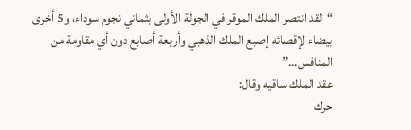“لقد انتصر الملك الموقر في الجولة الأولى بثماني نجوم سوداء، و5 أخرى بيضاء لإقصائه إصبع الملك الذهبي وأربعة أصابع دون أي مقاومة من المنافس…”
عقد الملك ساقيه وقال:
حرك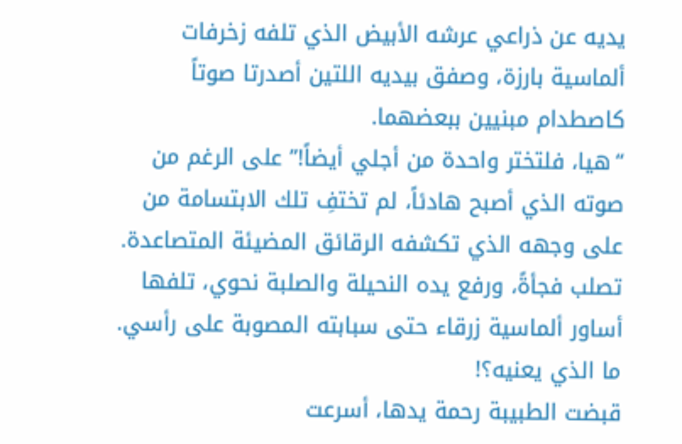يديه عن ذراعي عرشه الأبيض الذي تلفه زخرفات ألماسية بارزة، وصفق بيديه اللتين أصدرتا صوتاً كاصطدام مبنيين ببعضهما.
“هيا، فلتختر واحدة من أجلي أيضاً!” على الرغم من صوته الذي أصبح هادئاً، لم تختفِ تلك الابتسامة من على وجهه الذي تكشفه الرقائق المضيئة المتصاعدة.
تصلب فجأةً، ورفع يده النحيلة والصلبة نحوي، تلفها أساور ألماسية زرقاء حتى سبابته المصوبة على رأسي.
ما الذي يعنيه؟!
قبضت الطبيبة رحمة يدها، أسرعت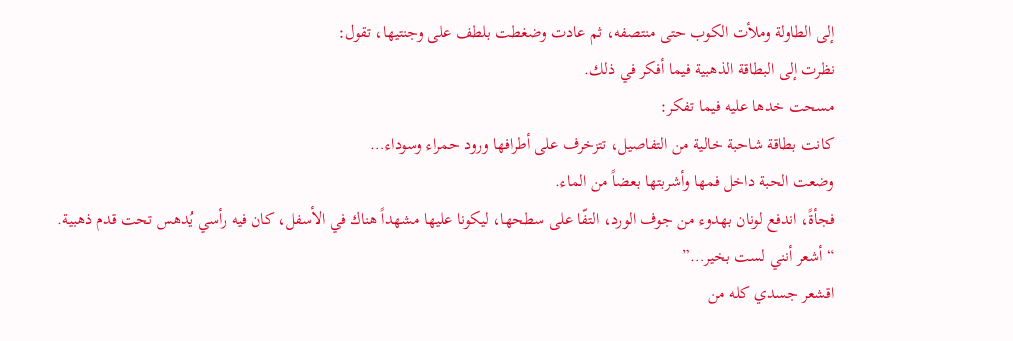إلى الطاولة وملأت الكوب حتى منتصفه، ثم عادت وضغطت بلطف على وجنتيها، تقول:
نظرت إلى البطاقة الذهبية فيما أفكر في ذلك.
مسحت خدها عليه فيما تفكر:
كانت بطاقة شاحبة خالية من التفاصيل، تتزخرف على أطرافها ورود حمراء وسوداء…
وضعت الحبة داخل فمها وأشربتها بعضاً من الماء.
فجأةً، اندفع لونان بهدوء من جوف الورد، التفّا على سطحها، ليكونا عليها مشهداً هناك في الأسفل، كان فيه رأسي يُدهس تحت قدم ذهبية.
“أشعر أنني لست بخير…”
اقشعر جسدي كله من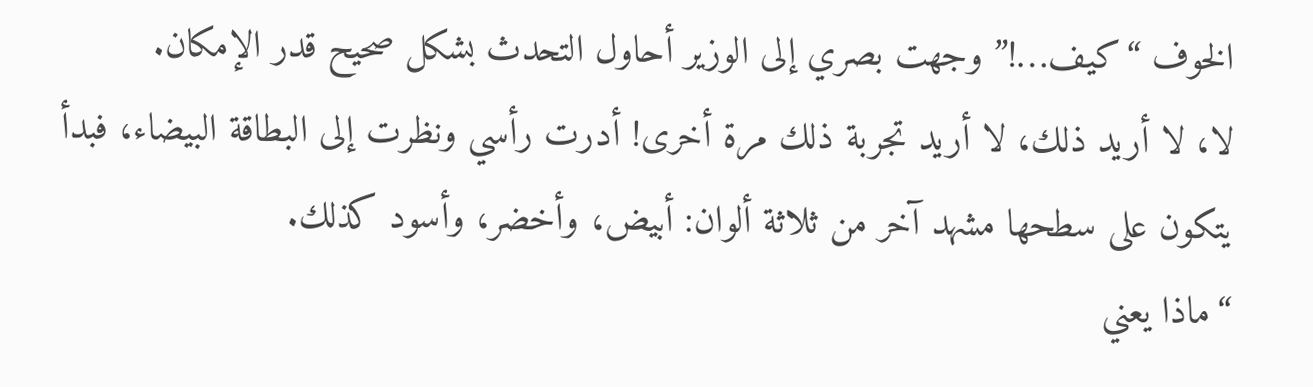الخوف “كيف…!” وجهت بصري إلى الوزير أحاول التحدث بشكل صحيح قدر الإمكان.
لا، لا أريد ذلك، لا أريد تجربة ذلك مرة أخرى! أدرت رأسي ونظرت إلى البطاقة البيضاء، فبدأ يتكون على سطحها مشهد آخر من ثلاثة ألوان: أبيض، وأخضر، وأسود كذلك.
“ماذا يعني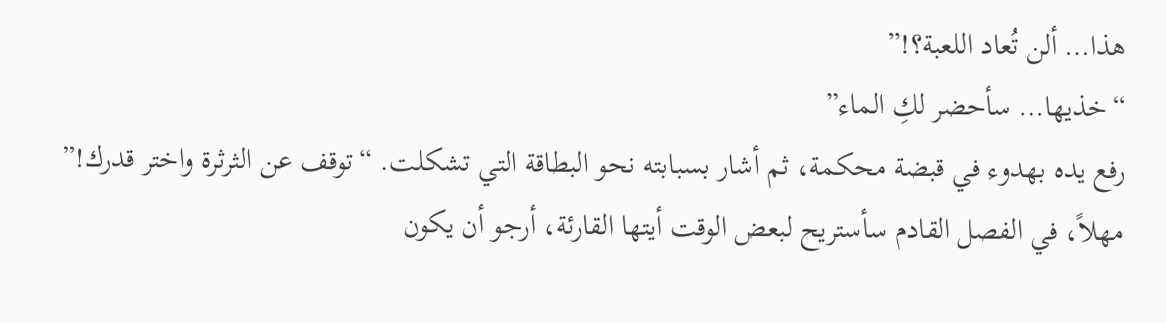هذا… ألن تُعاد اللعبة؟!”
“خذيها… سأحضر لكِ الماء”
رفع يده بهدوء في قبضة محكمة، ثم أشار بسبابته نحو البطاقة التي تشكلت. “توقف عن الثرثرة واختر قدرك!”
مهلاً، في الفصل القادم سأستريح لبعض الوقت أيتها القارئة، أرجو أن يكون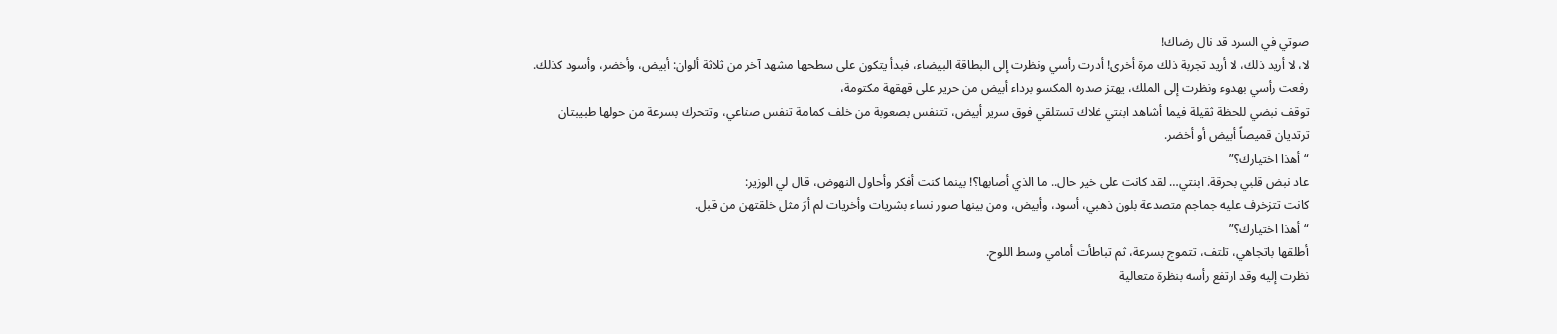صوتي في السرد قد نال رضاك!
لا، لا أريد ذلك، لا أريد تجربة ذلك مرة أخرى! أدرت رأسي ونظرت إلى البطاقة البيضاء، فبدأ يتكون على سطحها مشهد آخر من ثلاثة ألوان: أبيض، وأخضر، وأسود كذلك.
رفعت رأسي بهدوء ونظرت إلى الملك، يهتز صدره المكسو برداء أبيض من حرير على قهقهة مكتومة،
توقف نبضي للحظة ثقيلة فيما أشاهد ابنتي غلاك تستلقي فوق سرير أبيض، تتنفس بصعوبة من خلف كمامة تنفس صناعي، وتتحرك بسرعة من حولها طبيبتان ترتديان قميصاً أبيض أو أخضر.
“أهذا اختيارك؟”
عاد نبض قلبي بحرقة. ابنتي… لقد كانت على خير حال.. ما الذي أصابها؟! بينما كنت أفكر وأحاول النهوض، قال لي الوزير:
كانت تتزخرف عليه جماجم متصدعة بلون ذهبي، أسود، وأبيض، ومن بينها صور نساء بشريات وأخريات لم أرَ مثل خلقتهن من قبل.
“أهذا اختيارك؟”
أطلقها باتجاهي، تلتف، تتموج بسرعة، ثم تباطأت أمامي وسط اللوح.
نظرت إليه وقد ارتفع رأسه بنظرة متعالية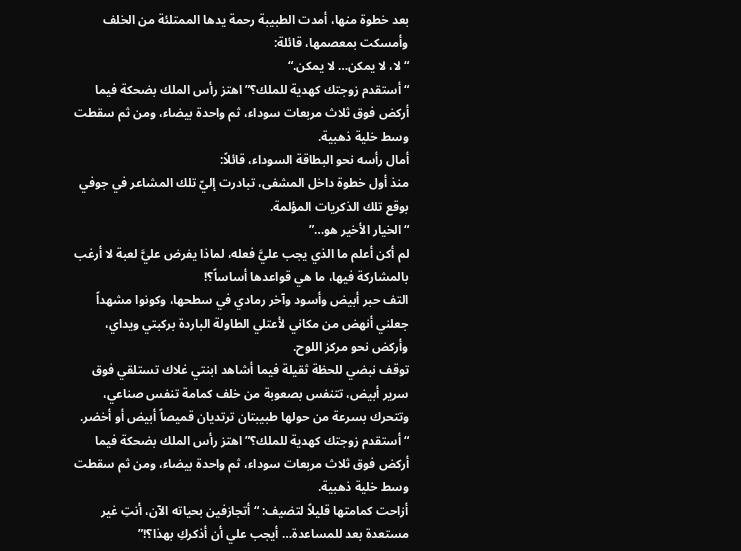بعد خطوة منها، أمدت الطبيبة رحمة يدها الممتلئة من الخلف وأمسكت بمعصمها، قائلة:
“لا، لا يمكن… لا يمكن.“
“أستقدم زوجتك كهدية للملك؟” اهتز رأس الملك بضحكة فيما أركض فوق ثلاث مربعات سوداء، ثم واحدة بيضاء، ومن ثم سقطت وسط خلية ذهبية.
أمال رأسه نحو البطاقة السوداء، قائلاً:
منذ أول خطوة داخل المشفى، تبادرت إليّ تلك المشاعر في جوفي بوقع تلك الذكريات المؤلمة.
“الخيار الأخير هو…”
لم أكن أعلم ما الذي يجب عليَّ فعله، لماذا يفرض عليَّ لعبة لا أرغب بالمشاركة فيها، ما هي قواعدها أساساً؟!
التف حبر أبيض وأسود وآخر رمادي في سطحها، وكونوا مشهداً جعلني أنهض من مكاني لأعتلي الطاولة الباردة بركبتي ويداي، وأركض نحو مركز اللوح.
توقف نبضي للحظة ثقيلة فيما أشاهد ابنتي غلاك تستلقي فوق سرير أبيض، تتنفس بصعوبة من خلف كمامة تنفس صناعي، وتتحرك بسرعة من حولها طبيبتان ترتديان قميصاً أبيض أو أخضر.
“أستقدم زوجتك كهدية للملك؟” اهتز رأس الملك بضحكة فيما أركض فوق ثلاث مربعات سوداء، ثم واحدة بيضاء، ومن ثم سقطت وسط خلية ذهبية.
أزاحت كمامتها قليلاً لتضيف: “أتجازفين بحياته الآن، أنتِ غير مستعدة بعد للمساعدة… أيجب علي أن أذكركِ بهذا؟!”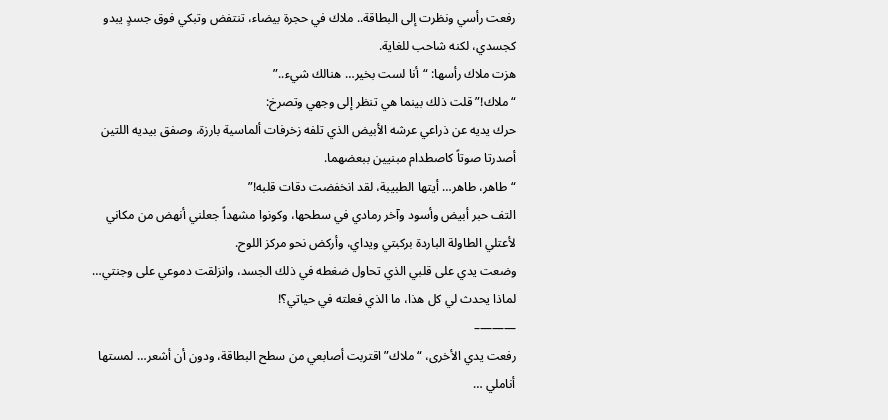رفعت رأسي ونظرت إلى البطاقة.. ملاك في حجرة بيضاء، تنتفض وتبكي فوق جسدٍ يبدو كجسدي، لكنه شاحب للغاية.
هزت ملاك رأسها: “أنا لست بخير… هنالك شيء..”
“ملاك!” قلت ذلك بينما هي تنظر إلى وجهي وتصرخ:
حرك يديه عن ذراعي عرشه الأبيض الذي تلفه زخرفات ألماسية بارزة، وصفق بيديه اللتين أصدرتا صوتاً كاصطدام مبنيين ببعضهما.
“طاهر، طاهر… أيتها الطبيبة، لقد انخفضت دقات قلبه!”
التف حبر أبيض وأسود وآخر رمادي في سطحها، وكونوا مشهداً جعلني أنهض من مكاني لأعتلي الطاولة الباردة بركبتي ويداي، وأركض نحو مركز اللوح.
وضعت يدي على قلبي الذي تحاول ضغطه في ذلك الجسد، وانزلقت دموعي على وجنتي… لماذا يحدث لي كل هذا، ما الذي فعلته في حياتي؟!
———–
رفعت يدي الأخرى، “ملاك” اقتربت أصابعي من سطح البطاقة، ودون أن أشعر… لمستها أناملي …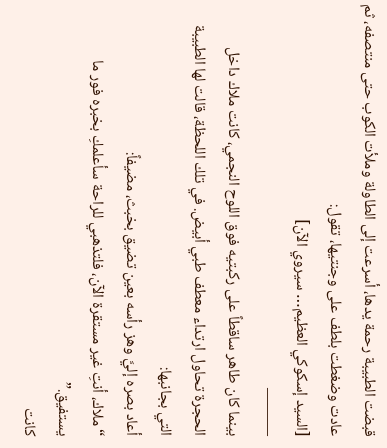قبضت الطبيبة رحمة يدها، أسرعت إلى الطاولة وملأت الكوب حتى منتصفه، ثم عادت وضغطت بلطف على وجنتيها، تقول:
[السيد إسكوكي العظيم… سيروي الآن]
———
بينما كان طاهر ساقطاً على ركبتيه فوق اللوح النجمي، كانت ملاك داخل الحجرة تحاول ارتداء معطف طبي أبيض. في تلك اللحظة، قالت لها الطبيبة التي بجانبها:
أعاد بصره إليَّ وهز رأسه بعين تضيق بخبث، مضيفاً:
“ملاك، أنتِ غير مستقرة الآن، فلتذهبي للراحة سأعلمكِ بخبره فور ما يستفيق.”
كانت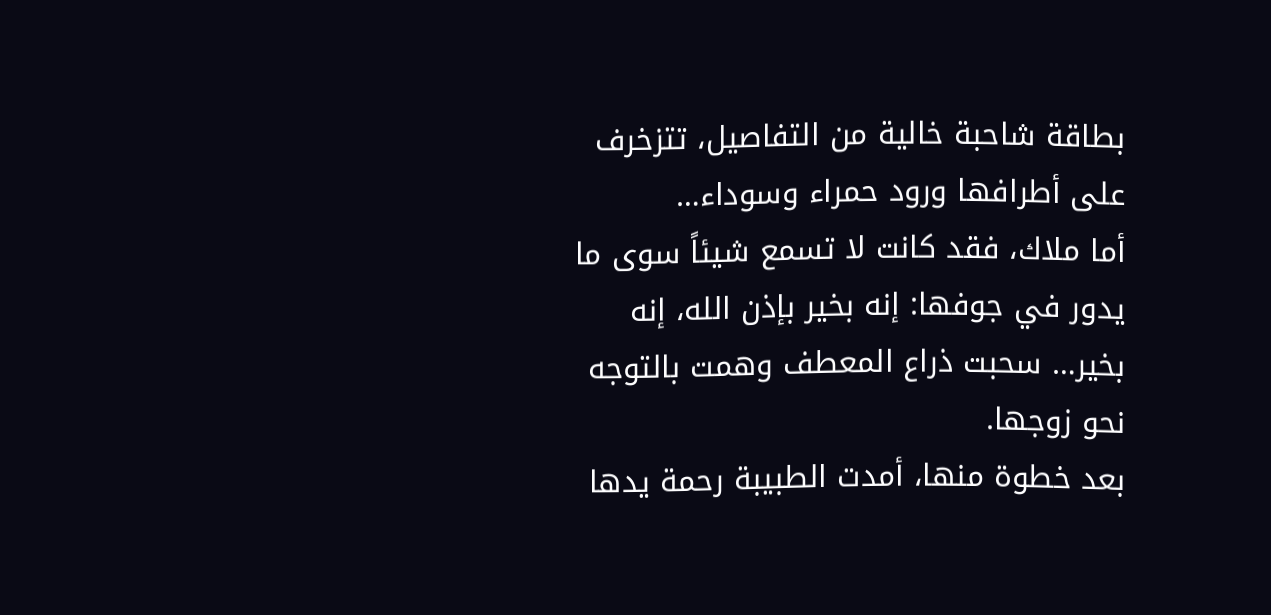بطاقة شاحبة خالية من التفاصيل، تتزخرف على أطرافها ورود حمراء وسوداء…
أما ملاك، فقد كانت لا تسمع شيئاً سوى ما يدور في جوفها: إنه بخير بإذن الله، إنه بخير… سحبت ذراع المعطف وهمت بالتوجه نحو زوجها.
بعد خطوة منها، أمدت الطبيبة رحمة يدها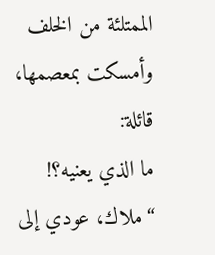الممتلئة من الخلف وأمسكت بمعصمها، قائلة:
ما الذي يعنيه؟!
“ملاك، عودي إلى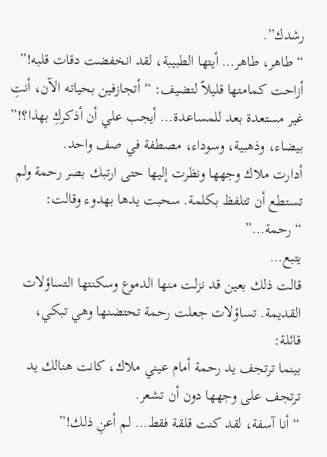رشدك”.
“طاهر، طاهر… أيتها الطبيبة، لقد انخفضت دقات قلبه!”
أزاحت كمامتها قليلاً لتضيف: “أتجازفين بحياته الآن، أنتِ غير مستعدة بعد للمساعدة… أيجب علي أن أذكركِ بهذا؟!”
بيضاء، وذهبية، وسوداء، مصطفة في صف واحد.
أدارت ملاك وجهها ونظرت إليها حتى ارتبك بصر رحمة ولم تستطع أن تتلفظ بكلمة. سحبت يدها بهدوء وقالت: “رحمة…”
يتبع…
قالت ذلك بعين قد نزلت منها الدموع وسكنتها التساؤلات القديمة. تساؤلات جعلت رحمة تحتضنها وهي تبكي، قائلة:
بينما ترتجف يد رحمة أمام عيني ملاك، كانت هنالك يد ترتجف على وجهها دون أن تشعر.
“أنا آسفة، لقد كنت قلقة فقط… لم أعنِ ذلك!”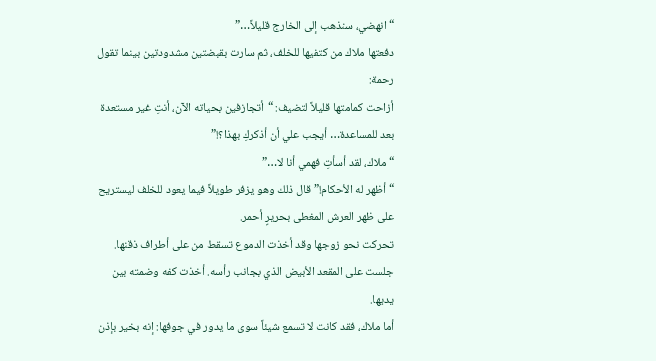“انهضي، سنذهب إلى الخارج قليلاً…”
دفعتها ملاك من كتفيها للخلف، ثم سارت بقبضتين مشدودتين بينما تقول رحمة:
أزاحت كمامتها قليلاً لتضيف: “أتجازفين بحياته الآن، أنتِ غير مستعدة بعد للمساعدة… أيجب علي أن أذكركِ بهذا؟!”
“ملاك، لقد أسأتِ فهمي أنا لا…”
“أظهر له الأحكام!” قال ذلك وهو يزفر طويلاً فيما يعود للخلف ليستريح على ظهر العرش المغطى بحريرٍ أحمر.
تحركت نحو زوجها وقد أخذت الدموع تسقط من على أطراف ذقنها. جلست على المقعد الأبيض الذي بجانب رأسه. أخذت كفه وضمته بين يديها.
أما ملاك، فقد كانت لا تسمع شيئاً سوى ما يدور في جوفها: إنه بخير بإذن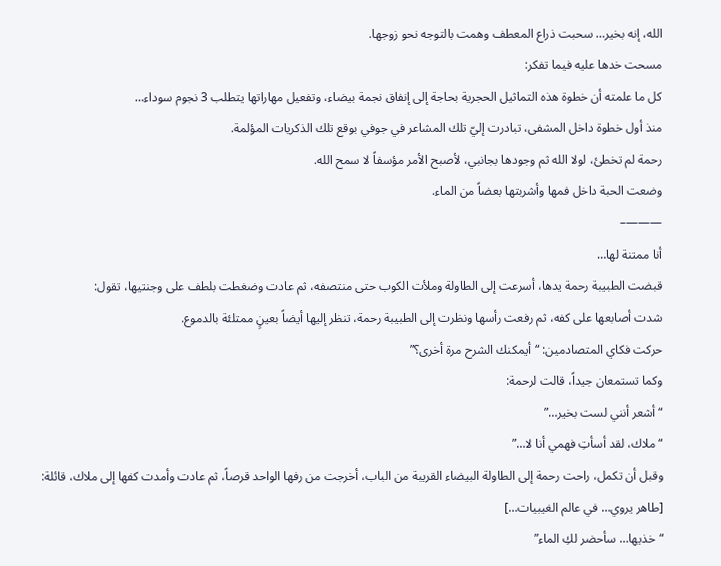الله، إنه بخير… سحبت ذراع المعطف وهمت بالتوجه نحو زوجها.
مسحت خدها عليه فيما تفكر:
كل ما علمته أن خطوة هذه التماثيل الحجرية بحاجة إلى إنفاق نجمة بيضاء، وتفعيل مهاراتها يتطلب 3 نجوم سوداء…
منذ أول خطوة داخل المشفى، تبادرت إليّ تلك المشاعر في جوفي بوقع تلك الذكريات المؤلمة.
رحمة لم تخطئ، لولا الله ثم وجودها بجانبي، لأصبح الأمر مؤسفاً لا سمح الله.
وضعت الحبة داخل فمها وأشربتها بعضاً من الماء.
———–
أنا ممتنة لها…
قبضت الطبيبة رحمة يدها، أسرعت إلى الطاولة وملأت الكوب حتى منتصفه، ثم عادت وضغطت بلطف على وجنتيها، تقول:
شدت أصابعها على كفه، ثم رفعت رأسها ونظرت إلى الطبيبة رحمة، تنظر إليها أيضاً بعينٍ ممتلئة بالدموع.
حركت فكاي المتصادمين: “أيمكنك الشرح مرة أخرى؟”
وكما تستمعان جيداً، قالت لرحمة:
“أشعر أنني لست بخير…”
“ملاك، لقد أسأتِ فهمي أنا لا…”
وقبل أن تكمل، راحت رحمة إلى الطاولة البيضاء القريبة من الباب، أخرجت من رفها الواحد قرصاً، ثم عادت وأمدت كفها إلى ملاك، قائلة:
[طاهر يروي… في عالم الغيبيات…]
“خذيها… سأحضر لكِ الماء”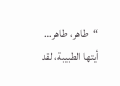“طاهر، طاهر… أيتها الطبيبة، لقد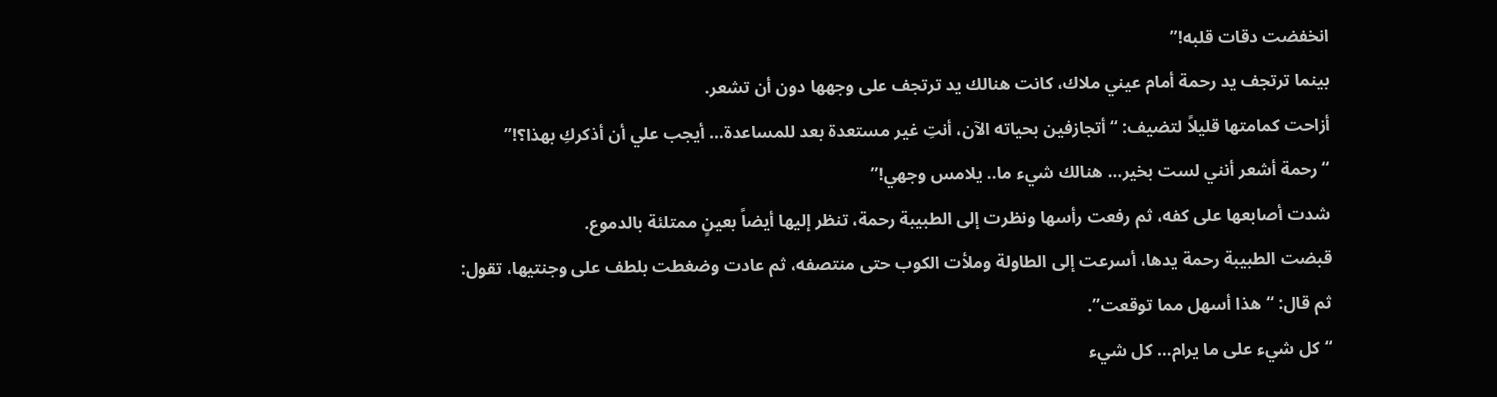انخفضت دقات قلبه!”
بينما ترتجف يد رحمة أمام عيني ملاك، كانت هنالك يد ترتجف على وجهها دون أن تشعر.
أزاحت كمامتها قليلاً لتضيف: “أتجازفين بحياته الآن، أنتِ غير مستعدة بعد للمساعدة… أيجب علي أن أذكركِ بهذا؟!”
“رحمة أشعر أنني لست بخير… هنالك شيء ما.. يلامس وجهي!”
شدت أصابعها على كفه، ثم رفعت رأسها ونظرت إلى الطبيبة رحمة، تنظر إليها أيضاً بعينٍ ممتلئة بالدموع.
قبضت الطبيبة رحمة يدها، أسرعت إلى الطاولة وملأت الكوب حتى منتصفه، ثم عادت وضغطت بلطف على وجنتيها، تقول:
ثم قال: “هذا أسهل مما توقعت”.
“كل شيء على ما يرام… كل شيء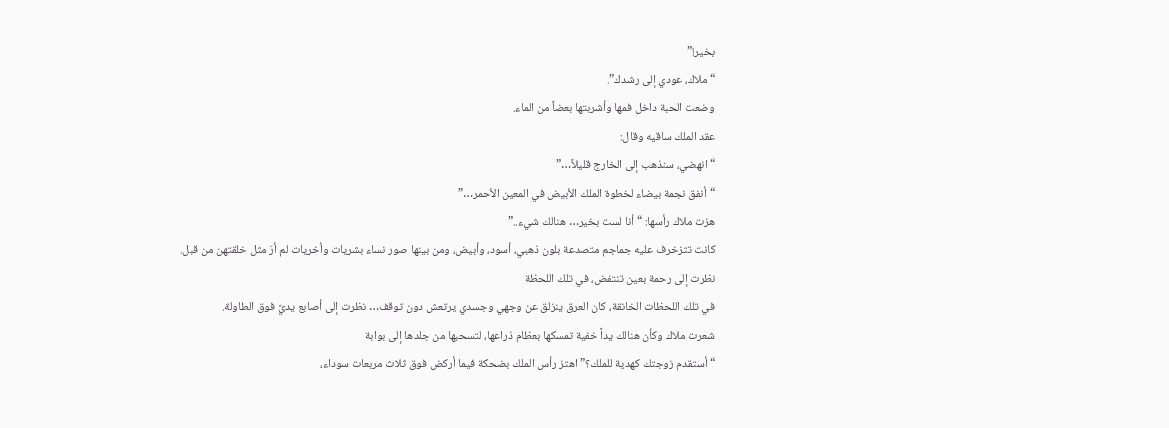بخير!”
“ملاك، عودي إلى رشدك”.
وضعت الحبة داخل فمها وأشربتها بعضاً من الماء.
عقد الملك ساقيه وقال:
“انهضي، سنذهب إلى الخارج قليلاً…”
“أنفق نجمة بيضاء لخطوة الملك الأبيض في المعين الأحمر…”
هزت ملاك رأسها: “أنا لست بخير… هنالك شيء..”
كانت تتزخرف عليه جماجم متصدعة بلون ذهبي، أسود، وأبيض، ومن بينها صور نساء بشريات وأخريات لم أرَ مثل خلقتهن من قبل.
نظرت إلى رحمة بعين تنتفض، في تلك اللحظة
في تلك اللحظات الخانقة، كان العرق ينزلق عن وجهي وجسدي يرتعش دون توقف… نظرت إلى أصابع يديَّ فوق الطاولة.
شعرت ملاك وكأن هنالك يداً خفية تمسكها بعظام ذراعها، لتسحبها من جلدها إلى بوابة
“أستقدم زوجتك كهدية للملك؟” اهتز رأس الملك بضحكة فيما أركض فوق ثلاث مربعات سوداء،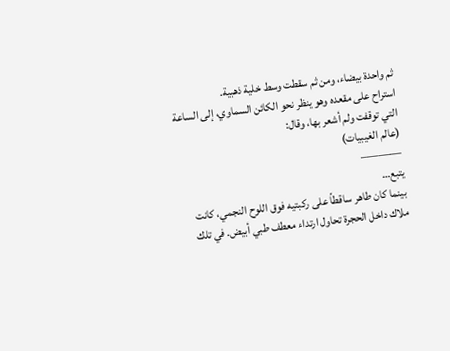ثم واحدة بيضاء، ومن ثم سقطت وسط خلية ذهبية.
استراح على مقعده وهو ينظر نحو الكائن السماوي، إلى الساعة التي توقفت ولم أشعر بها، وقال:
(عالم الغيبيات)
———–
يتبع…
بينما كان طاهر ساقطاً على ركبتيه فوق اللوح النجمي، كانت ملاك داخل الحجرة تحاول ارتداء معطف طبي أبيض. في تلك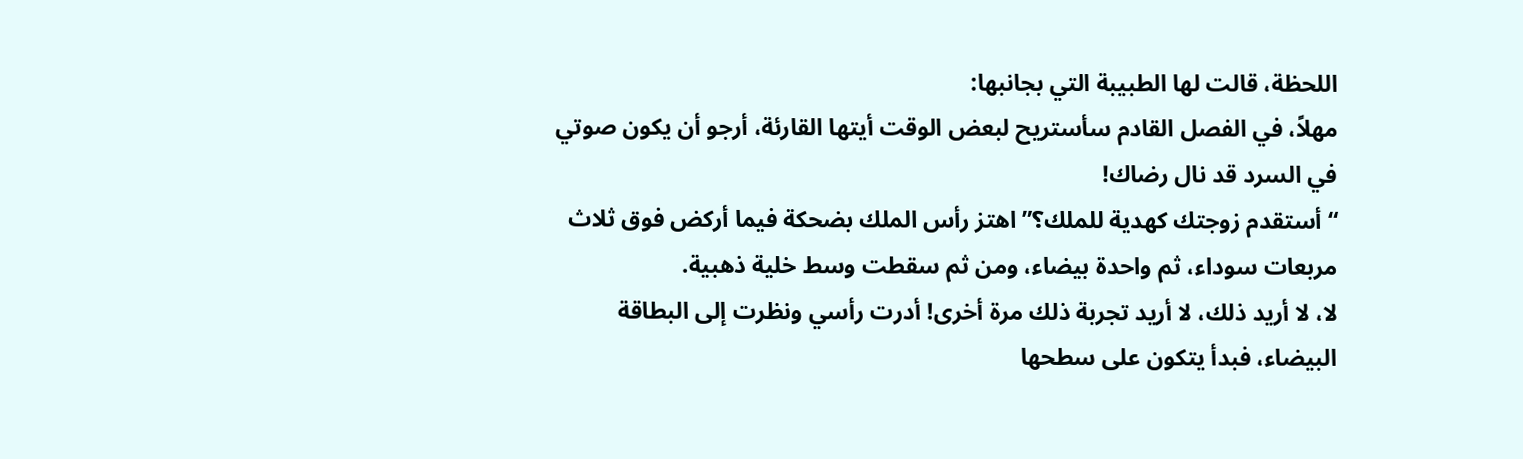اللحظة، قالت لها الطبيبة التي بجانبها:
مهلاً، في الفصل القادم سأستريح لبعض الوقت أيتها القارئة، أرجو أن يكون صوتي في السرد قد نال رضاك!
“أستقدم زوجتك كهدية للملك؟” اهتز رأس الملك بضحكة فيما أركض فوق ثلاث مربعات سوداء، ثم واحدة بيضاء، ومن ثم سقطت وسط خلية ذهبية.
لا، لا أريد ذلك، لا أريد تجربة ذلك مرة أخرى! أدرت رأسي ونظرت إلى البطاقة البيضاء، فبدأ يتكون على سطحها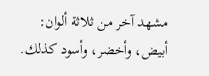مشهد آخر من ثلاثة ألوان: أبيض، وأخضر، وأسود كذلك.